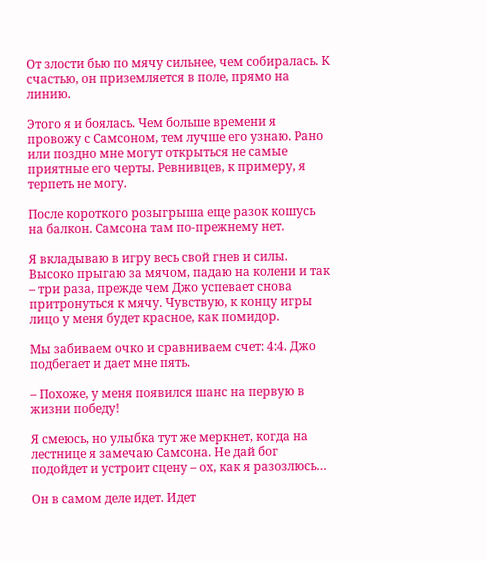От злости бью по мячу сильнее, чем собиралась. К счастью, он приземляется в поле, прямо на линию.

Этого я и боялась. Чем больше времени я провожу с Самсоном, тем лучше его узнаю. Рано или поздно мне могут открыться не самые приятные его черты. Ревнивцев, к примеру, я терпеть не могу.

После короткого розыгрыша еще разок кошусь на балкон. Самсона там по-прежнему нет.

Я вкладываю в игру весь свой гнев и силы. Высоко прыгаю за мячом, падаю на колени и так – три раза, прежде чем Джо успевает снова притронуться к мячу. Чувствую, к концу игры лицо у меня будет красное, как помидор.

Мы забиваем очко и сравниваем счет: 4:4. Джо подбегает и дает мне пять.

– Похоже, у меня появился шанс на первую в жизни победу!

Я смеюсь, но улыбка тут же меркнет, когда на лестнице я замечаю Самсона. Не дай бог подойдет и устроит сцену – ох, как я разозлюсь…

Он в самом деле идет. Идет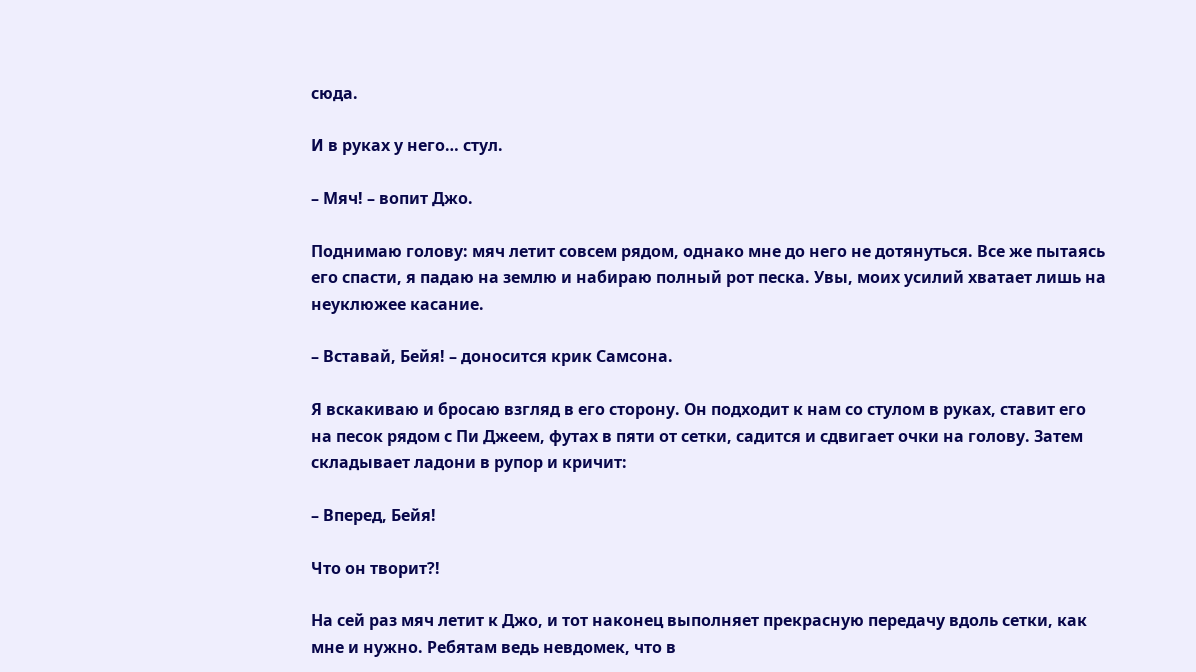сюда.

И в руках у него… стул.

– Мяч! – вопит Джо.

Поднимаю голову: мяч летит совсем рядом, однако мне до него не дотянуться. Все же пытаясь его спасти, я падаю на землю и набираю полный рот песка. Увы, моих усилий хватает лишь на неуклюжее касание.

– Вставай, Бейя! – доносится крик Самсона.

Я вскакиваю и бросаю взгляд в его сторону. Он подходит к нам со стулом в руках, ставит его на песок рядом с Пи Джеем, футах в пяти от сетки, садится и сдвигает очки на голову. Затем складывает ладони в рупор и кричит:

– Вперед, Бейя!

Что он творит?!

На сей раз мяч летит к Джо, и тот наконец выполняет прекрасную передачу вдоль сетки, как мне и нужно. Ребятам ведь невдомек, что в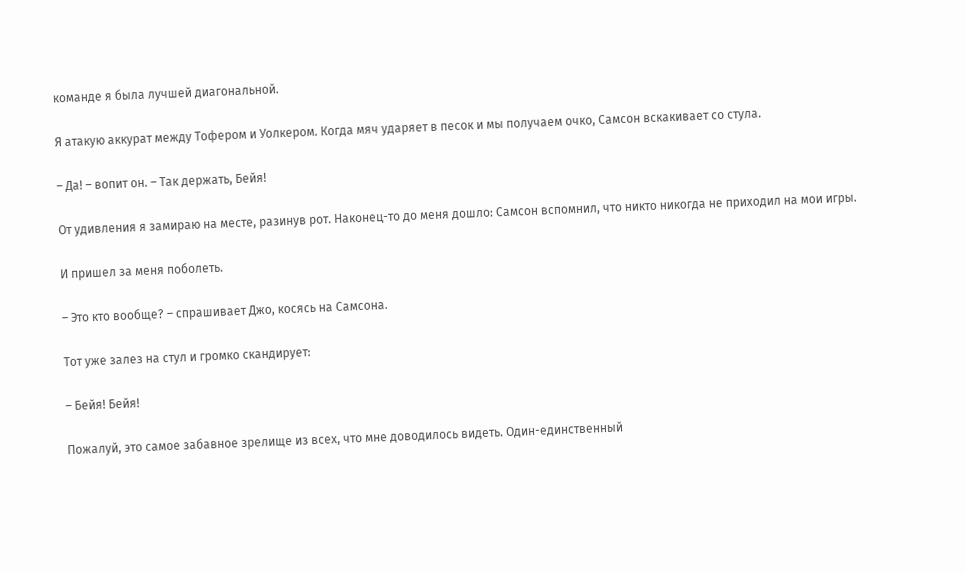команде я была лучшей диагональной.

Я атакую аккурат между Тофером и Уолкером. Когда мяч ударяет в песок и мы получаем очко, Самсон вскакивает со стула.

– Да! – вопит он. – Так держать, Бейя!

От удивления я замираю на месте, разинув рот. Наконец-то до меня дошло: Самсон вспомнил, что никто никогда не приходил на мои игры.

И пришел за меня поболеть.

– Это кто вообще? – спрашивает Джо, косясь на Самсона.

Тот уже залез на стул и громко скандирует:

– Бейя! Бейя!

Пожалуй, это самое забавное зрелище из всех, что мне доводилось видеть. Один-единственный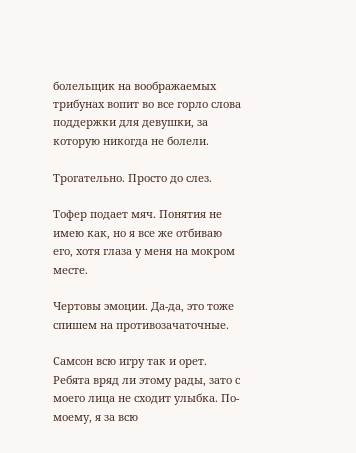болельщик на воображаемых трибунах вопит во все горло слова поддержки для девушки, за которую никогда не болели.

Трогательно. Просто до слез.

Тофер подает мяч. Понятия не имею как, но я все же отбиваю его, хотя глаза у меня на мокром месте.

Чертовы эмоции. Да-да, это тоже спишем на противозачаточные.

Самсон всю игру так и орет. Ребята вряд ли этому рады, зато с моего лица не сходит улыбка. По-моему, я за всю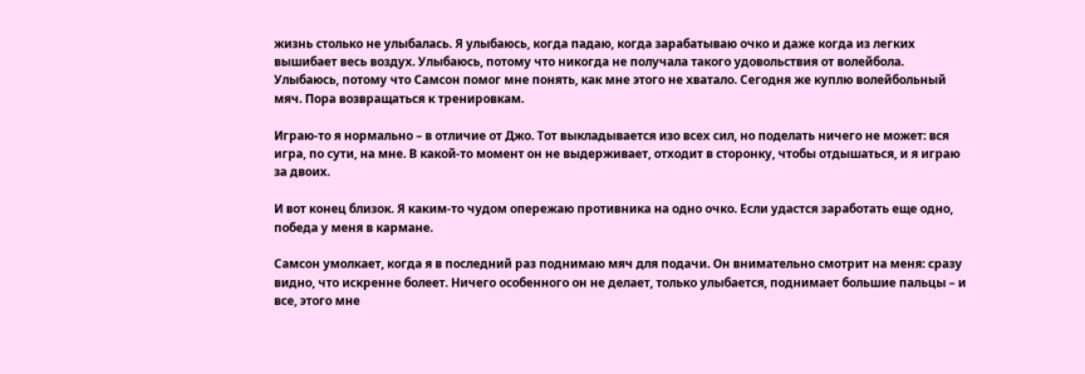жизнь столько не улыбалась. Я улыбаюсь, когда падаю, когда зарабатываю очко и даже когда из легких вышибает весь воздух. Улыбаюсь, потому что никогда не получала такого удовольствия от волейбола. Улыбаюсь, потому что Самсон помог мне понять, как мне этого не хватало. Сегодня же куплю волейбольный мяч. Пора возвращаться к тренировкам.

Играю-то я нормально – в отличие от Джо. Тот выкладывается изо всех сил, но поделать ничего не может: вся игра, по сути, на мне. В какой-то момент он не выдерживает, отходит в сторонку, чтобы отдышаться, и я играю за двоих.

И вот конец близок. Я каким-то чудом опережаю противника на одно очко. Если удастся заработать еще одно, победа у меня в кармане.

Самсон умолкает, когда я в последний раз поднимаю мяч для подачи. Он внимательно смотрит на меня: сразу видно, что искренне болеет. Ничего особенного он не делает, только улыбается, поднимает большие пальцы – и все, этого мне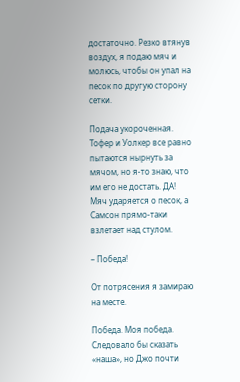достаточно. Резко втянув воздух, я подаю мяч и молюсь, чтобы он упал на песок по другую сторону сетки.

Подача укороченная. Тофер и Уолкер все равно пытаются нырнуть за мячом, но я-то знаю, что им его не достать. ДА! Мяч ударяется о песок, а Самсон прямо-таки взлетает над стулом.

– Победа!

От потрясения я замираю на месте.

Победа. Моя победа. Следовало бы сказать «наша», но Джо почти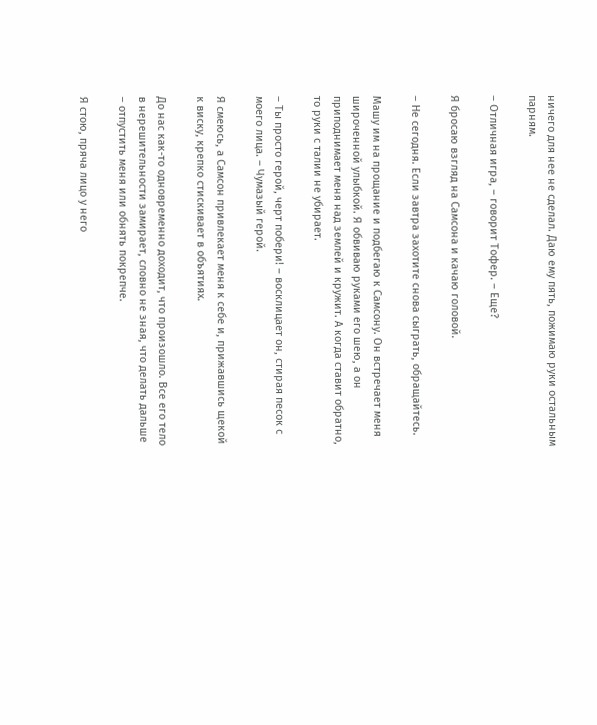ничего для нее не сделал. Даю ему пять, пожимаю руки остальным парням.

– Отличная игра, – говорит Тофер. – Еще?

Я бросаю взгляд на Самсона и качаю головой.

– Не сегодня. Если завтра захотите снова сыграть, обращайтесь.

Машу им на прощание и подбегаю к Самсону. Он встречает меня широченной улыбкой. Я обвиваю руками его шею, а он приподнимает меня над землей и кружит. А когда ставит обратно, то руки с талии не убирает.

– Ты просто герой, черт побери! – восклицает он, стирая песок с моего лица. – Чумазый герой.

Я смеюсь, а Самсон привлекает меня к себе и, прижавшись щекой к виску, крепко стискивает в объятиях.

До нас как-то одновременно доходит, что произошло. Все его тело в нерешительности замирает, словно не зная, что делать дальше – отпустить меня или обнять покрепче.

Я стою, пряча лицо у него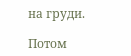на груди.

Потом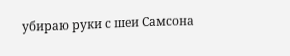убираю руки с шеи Самсона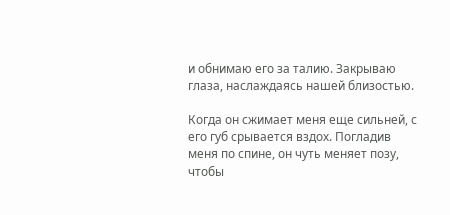и обнимаю его за талию. Закрываю глаза, наслаждаясь нашей близостью.

Когда он сжимает меня еще сильней, с его губ срывается вздох. Погладив меня по спине, он чуть меняет позу, чтобы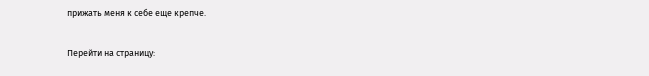прижать меня к себе еще крепче.

Перейти на страницу: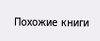Похожие книги